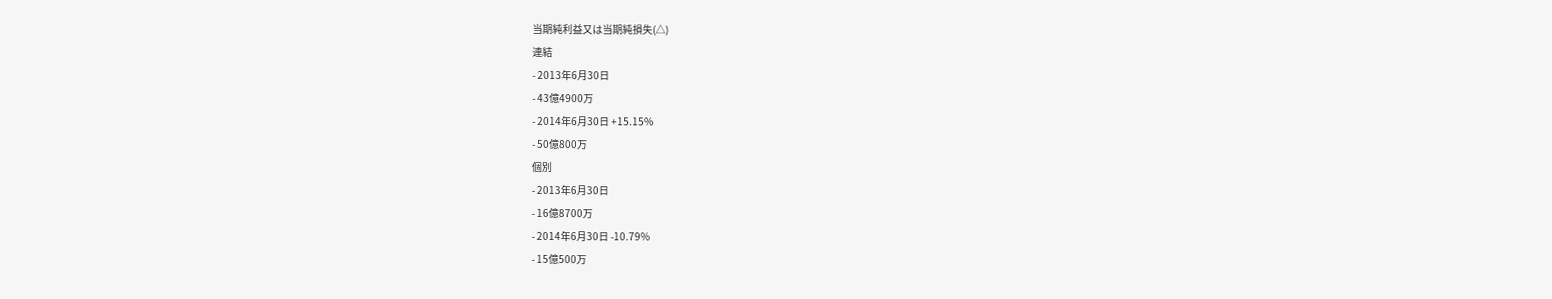当期純利益又は当期純損失(△)
連結
- 2013年6月30日
- 43億4900万
- 2014年6月30日 +15.15%
- 50億800万
個別
- 2013年6月30日
- 16億8700万
- 2014年6月30日 -10.79%
- 15億500万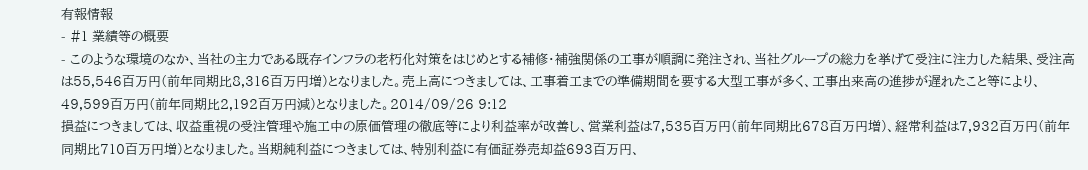有報情報
- #1 業績等の概要
- このような環境のなか、当社の主力である既存インフラの老朽化対策をはじめとする補修・補強関係の工事が順調に発注され、当社グループの総力を挙げて受注に注力した結果、受注高は55,546百万円(前年同期比8,316百万円増)となりました。売上高につきましては、工事着工までの準備期間を要する大型工事が多く、工事出来高の進捗が遅れたこと等により、49,599百万円(前年同期比2,192百万円減)となりました。2014/09/26 9:12
損益につきましては、収益重視の受注管理や施工中の原価管理の徹底等により利益率が改善し、営業利益は7,535百万円(前年同期比678百万円増)、経常利益は7,932百万円(前年同期比710百万円増)となりました。当期純利益につきましては、特別利益に有価証券売却益693百万円、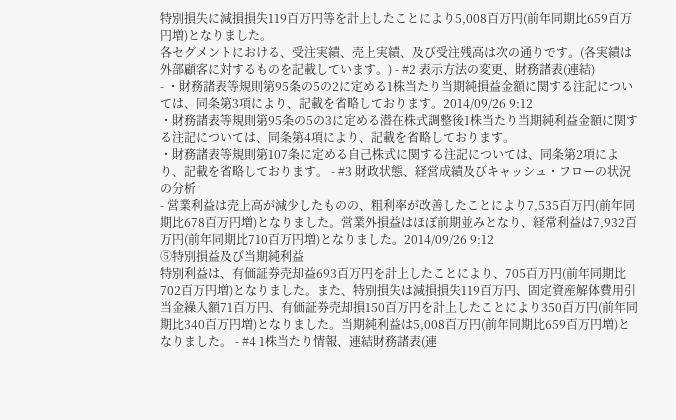特別損失に減損損失119百万円等を計上したことにより5,008百万円(前年同期比659百万円増)となりました。
各セグメントにおける、受注実績、売上実績、及び受注残高は次の通りです。(各実績は外部顧客に対するものを記載しています。) - #2 表示方法の変更、財務諸表(連結)
- ・財務諸表等規則第95条の5の2に定める1株当たり当期純損益金額に関する注記については、同条第3項により、記載を省略しております。2014/09/26 9:12
・財務諸表等規則第95条の5の3に定める潜在株式調整後1株当たり当期純利益金額に関する注記については、同条第4項により、記載を省略しております。
・財務諸表等規則第107条に定める自己株式に関する注記については、同条第2項により、記載を省略しております。 - #3 財政状態、経営成績及びキャッシュ・フローの状況の分析
- 営業利益は売上高が減少したものの、粗利率が改善したことにより7,535百万円(前年同期比678百万円増)となりました。営業外損益はほぼ前期並みとなり、経常利益は7,932百万円(前年同期比710百万円増)となりました。2014/09/26 9:12
⑤特別損益及び当期純利益
特別利益は、有価証券売却益693百万円を計上したことにより、705百万円(前年同期比702百万円増)となりました。また、特別損失は減損損失119百万円、固定資産解体費用引当金繰入額71百万円、有価証券売却損150百万円を計上したことにより350百万円(前年同期比340百万円増)となりました。当期純利益は5,008百万円(前年同期比659百万円増)となりました。 - #4 1株当たり情報、連結財務諸表(連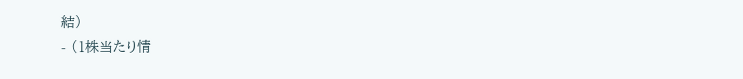結)
- (1株当たり情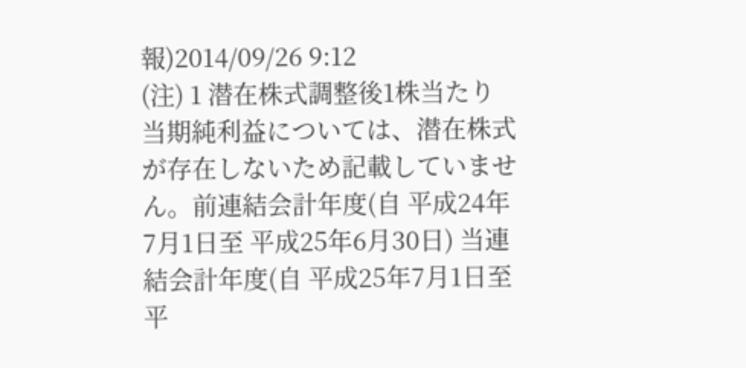報)2014/09/26 9:12
(注) 1 潜在株式調整後1株当たり当期純利益については、潜在株式が存在しないため記載していません。前連結会計年度(自 平成24年7月1日至 平成25年6月30日) 当連結会計年度(自 平成25年7月1日至 平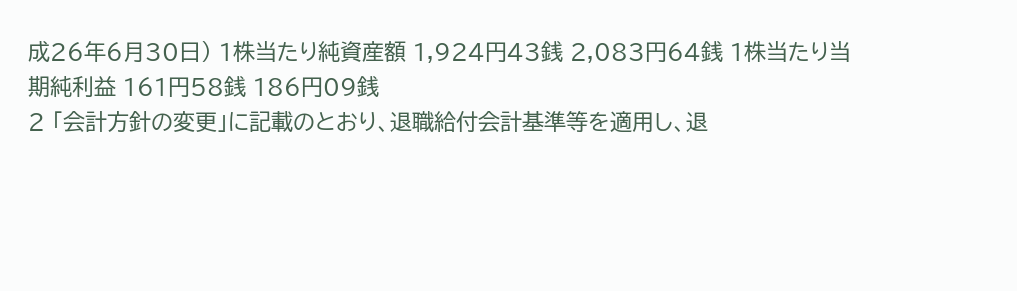成26年6月30日) 1株当たり純資産額 1,924円43銭 2,083円64銭 1株当たり当期純利益 161円58銭 186円09銭
2 「会計方針の変更」に記載のとおり、退職給付会計基準等を適用し、退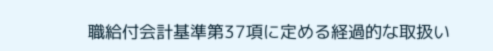職給付会計基準第37項に定める経過的な取扱い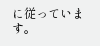に従っています。